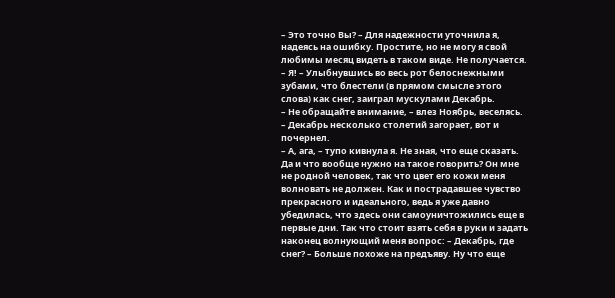– Это точно Вы? – Для надежности уточнила я, надеясь на ошибку. Простите, но не могу я свой любимы месяц видеть в таком виде. Не получается.
– Я! – Улыбнувшись во весь рот белоснежными зубами, что блестели (в прямом смысле этого слова) как снег, заиграл мускулами Декабрь.
– Не обращайте внимание, – влез Ноябрь, веселясь. – Декабрь несколько столетий загорает, вот и почернел.
– А, ага, – тупо кивнула я. Не зная, что еще сказать. Да и что вообще нужно на такое говорить? Он мне не родной человек, так что цвет его кожи меня волновать не должен. Как и пострадавшее чувство прекрасного и идеального, ведь я уже давно убедилась, что здесь они самоуничтожились еще в первые дни. Так что стоит взять себя в руки и задать наконец волнующий меня вопрос: – Декабрь, где снег? – Больше похоже на предъяву. Ну что еще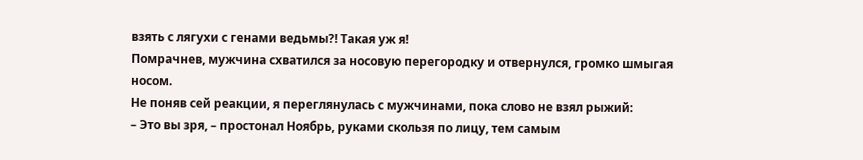взять с лягухи с генами ведьмы?! Такая уж я!
Помрачнев, мужчина схватился за носовую перегородку и отвернулся, громко шмыгая носом.
Не поняв сей реакции, я переглянулась с мужчинами, пока слово не взял рыжий:
– Это вы зря, – простонал Ноябрь, руками скользя по лицу, тем самым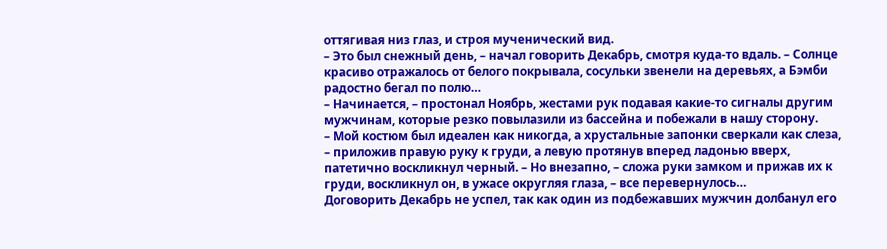оттягивая низ глаз, и строя мученический вид.
– Это был снежный день, – начал говорить Декабрь, смотря куда-то вдаль. – Солнце красиво отражалось от белого покрывала, сосульки звенели на деревьях, а Бэмби радостно бегал по полю…
– Начинается, – простонал Ноябрь, жестами рук подавая какие-то сигналы другим мужчинам, которые резко повылазили из бассейна и побежали в нашу сторону.
– Мой костюм был идеален как никогда, а хрустальные запонки сверкали как слеза, – приложив правую руку к груди, а левую протянув вперед ладонью вверх, патетично воскликнул черный. – Но внезапно, – сложа руки замком и прижав их к груди, воскликнул он, в ужасе округляя глаза, – все перевернулось…
Договорить Декабрь не успел, так как один из подбежавших мужчин долбанул его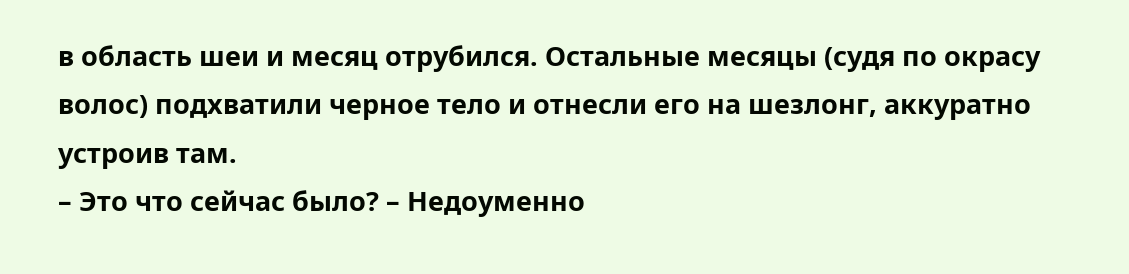в область шеи и месяц отрубился. Остальные месяцы (судя по окрасу волос) подхватили черное тело и отнесли его на шезлонг, аккуратно устроив там.
– Это что сейчас было? – Недоуменно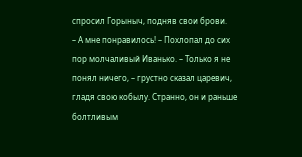спросил Горыныч, подняв свои брови.
– А мне понравилось! – Похлопал до сих пор молчаливый Иванько. – Только я не понял ничего, – грустно сказал царевич, гладя свою кобылу. Странно, он и раньше болтливым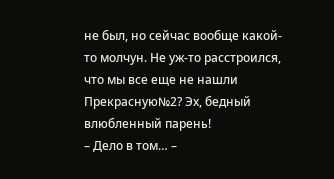не был, но сейчас вообще какой-то молчун. Не уж-то расстроился, что мы все еще не нашли Прекрасную№2? Эх, бедный влюбленный парень!
– Дело в том… –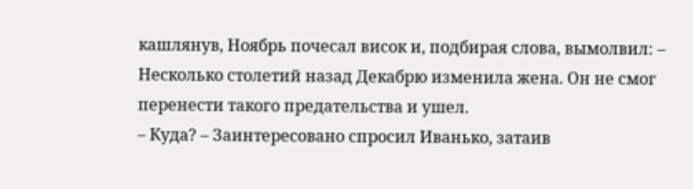кашлянув, Ноябрь почесал висок и, подбирая слова, вымолвил: – Несколько столетий назад Декабрю изменила жена. Он не смог перенести такого предательства и ушел.
– Куда? – Заинтересовано спросил Иванько, затаив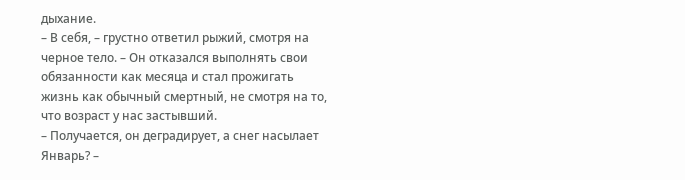дыхание.
– В себя, – грустно ответил рыжий, смотря на черное тело. – Он отказался выполнять свои обязанности как месяца и стал прожигать жизнь как обычный смертный, не смотря на то, что возраст у нас застывший.
– Получается, он деградирует, а снег насылает Январь? –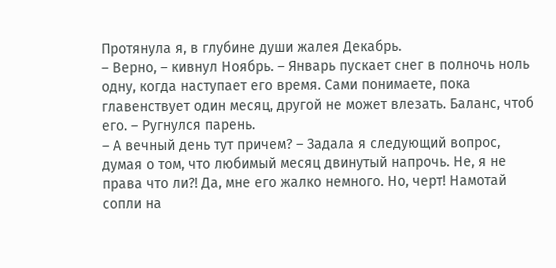Протянула я, в глубине души жалея Декабрь.
– Верно, – кивнул Ноябрь. – Январь пускает снег в полночь ноль одну, когда наступает его время. Сами понимаете, пока главенствует один месяц, другой не может влезать. Баланс, чтоб его. – Ругнулся парень.
– А вечный день тут причем? – Задала я следующий вопрос, думая о том, что любимый месяц двинутый напрочь. Не, я не права что ли?! Да, мне его жалко немного. Но, черт! Намотай сопли на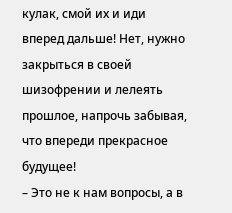кулак, смой их и иди вперед дальше! Нет, нужно закрыться в своей шизофрении и лелеять прошлое, напрочь забывая, что впереди прекрасное будущее!
– Это не к нам вопросы, а в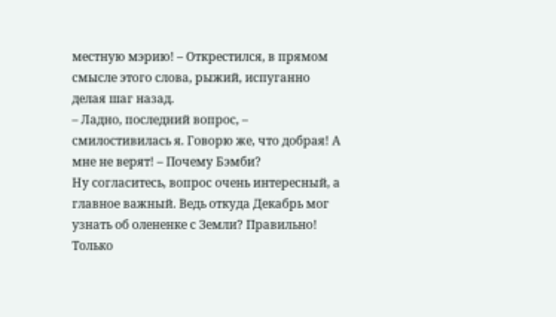местную мэрию! – Открестился, в прямом смысле этого слова, рыжий, испуганно делая шаг назад.
– Ладно, последний вопрос, – смилостивилась я. Говорю же, что добрая! А мне не верят! – Почему Бэмби?
Ну согласитесь, вопрос очень интересный, а главное важный. Ведь откуда Декабрь мог узнать об олененке с Земли? Правильно! Только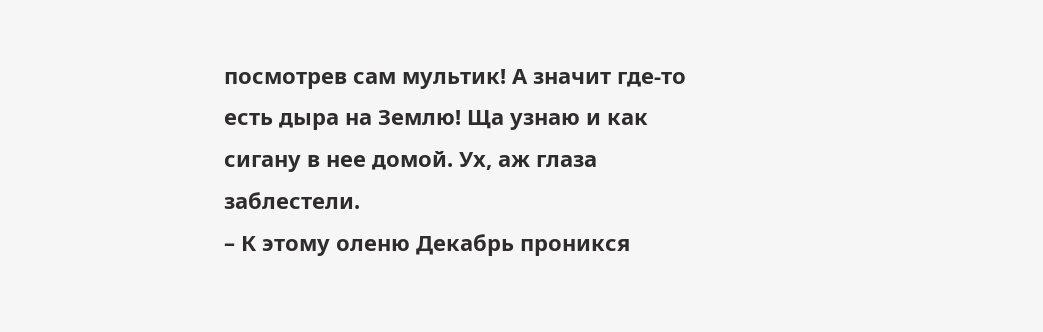посмотрев сам мультик! А значит где-то есть дыра на Землю! Ща узнаю и как сигану в нее домой. Ух, аж глаза заблестели.
– К этому оленю Декабрь проникся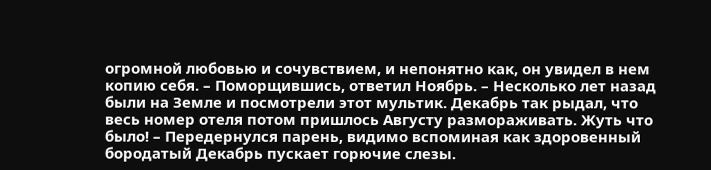огромной любовью и сочувствием, и непонятно как, он увидел в нем копию себя. – Поморщившись, ответил Ноябрь. – Несколько лет назад были на Земле и посмотрели этот мультик. Декабрь так рыдал, что весь номер отеля потом пришлось Августу размораживать. Жуть что было! – Передернулся парень, видимо вспоминая как здоровенный бородатый Декабрь пускает горючие слезы.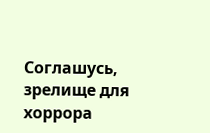Соглашусь, зрелище для хоррора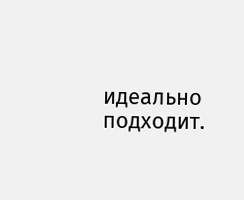идеально подходит.